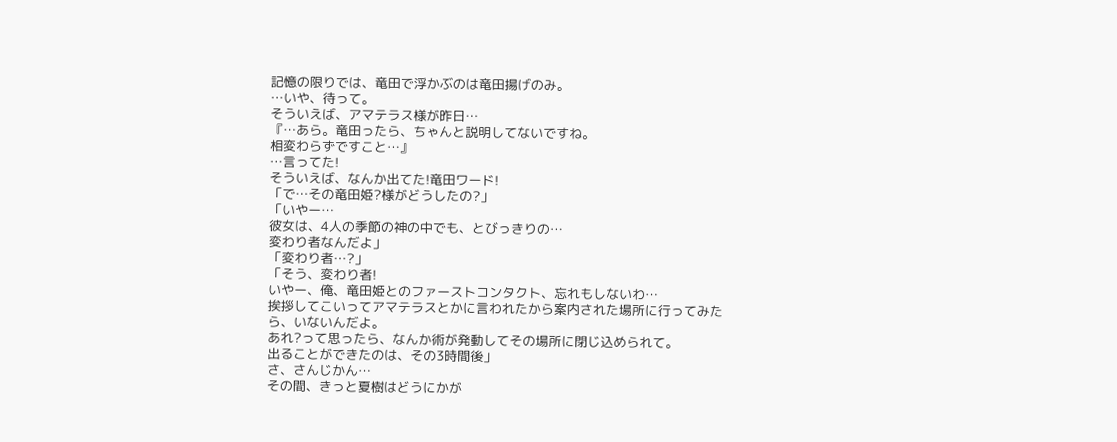記憶の限りでは、竜田で浮かぶのは竜田揚げのみ。
…いや、待って。
そういえば、アマテラス様が昨日…
『…あら。竜田ったら、ちゃんと説明してないですね。
相変わらずですこと…』
…言ってた!
そういえば、なんか出てた!竜田ワード!
「で…その竜田姫?様がどうしたの?」
「いやー…
彼女は、4人の季節の神の中でも、とびっきりの…
変わり者なんだよ」
「変わり者…?」
「そう、変わり者!
いやー、俺、竜田姫とのファーストコンタクト、忘れもしないわ…
挨拶してこいってアマテラスとかに言われたから案内された場所に行ってみたら、いないんだよ。
あれ?って思ったら、なんか術が発動してその場所に閉じ込められて。
出ることができたのは、その3時間後」
さ、さんじかん…
その間、きっと夏樹はどうにかが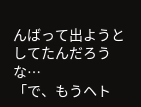んばって出ようとしてたんだろうな…
「で、もうヘト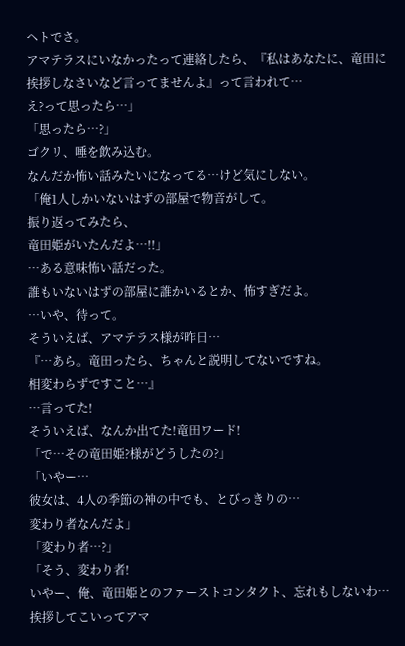ヘトでさ。
アマテラスにいなかったって連絡したら、『私はあなたに、竜田に挨拶しなさいなど言ってませんよ』って言われて…
え?って思ったら…」
「思ったら…?」
ゴクリ、唾を飲み込む。
なんだか怖い話みたいになってる…けど気にしない。
「俺1人しかいないはずの部屋で物音がして。
振り返ってみたら、
竜田姫がいたんだよ…!!」
…ある意味怖い話だった。
誰もいないはずの部屋に誰かいるとか、怖すぎだよ。
…いや、待って。
そういえば、アマテラス様が昨日…
『…あら。竜田ったら、ちゃんと説明してないですね。
相変わらずですこと…』
…言ってた!
そういえば、なんか出てた!竜田ワード!
「で…その竜田姫?様がどうしたの?」
「いやー…
彼女は、4人の季節の神の中でも、とびっきりの…
変わり者なんだよ」
「変わり者…?」
「そう、変わり者!
いやー、俺、竜田姫とのファーストコンタクト、忘れもしないわ…
挨拶してこいってアマ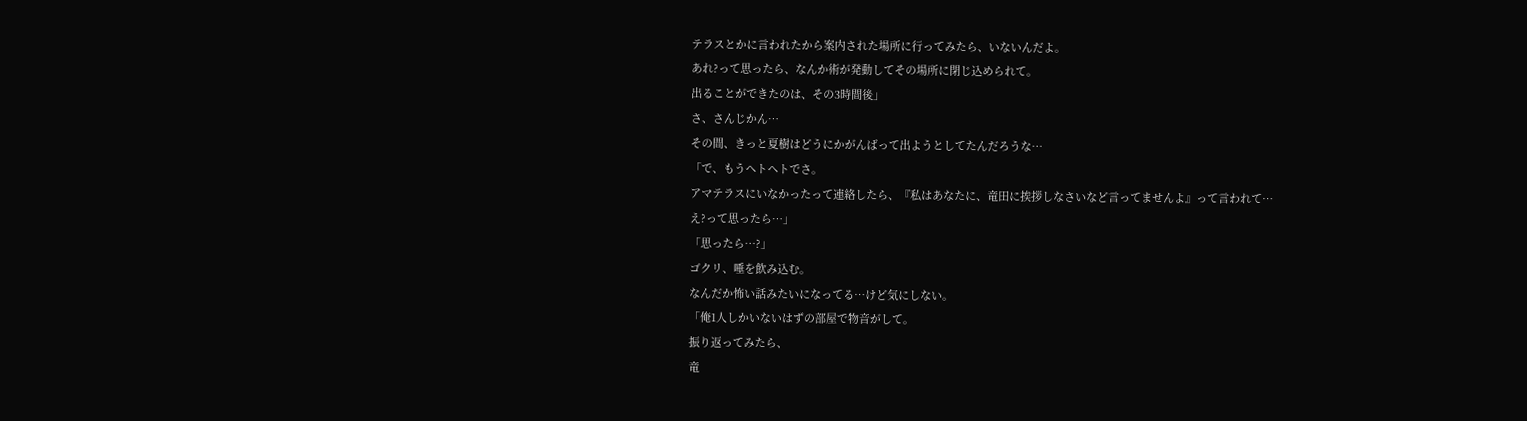テラスとかに言われたから案内された場所に行ってみたら、いないんだよ。
あれ?って思ったら、なんか術が発動してその場所に閉じ込められて。
出ることができたのは、その3時間後」
さ、さんじかん…
その間、きっと夏樹はどうにかがんばって出ようとしてたんだろうな…
「で、もうヘトヘトでさ。
アマテラスにいなかったって連絡したら、『私はあなたに、竜田に挨拶しなさいなど言ってませんよ』って言われて…
え?って思ったら…」
「思ったら…?」
ゴクリ、唾を飲み込む。
なんだか怖い話みたいになってる…けど気にしない。
「俺1人しかいないはずの部屋で物音がして。
振り返ってみたら、
竜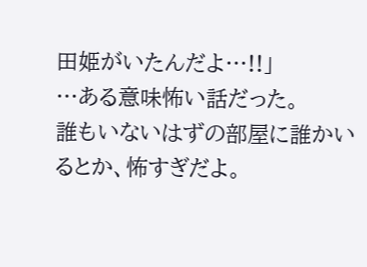田姫がいたんだよ…!!」
…ある意味怖い話だった。
誰もいないはずの部屋に誰かいるとか、怖すぎだよ。